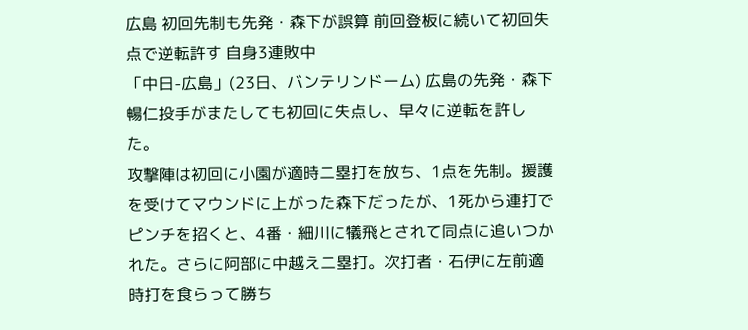広島 初回先制も先発・森下が誤算 前回登板に続いて初回失点で逆転許す 自身3連敗中
「中日-広島」(23日、バンテリンドーム) 広島の先発・森下暢仁投手がまたしても初回に失点し、早々に逆転を許した。
攻撃陣は初回に小園が適時二塁打を放ち、1点を先制。援護を受けてマウンドに上がった森下だったが、1死から連打でピンチを招くと、4番・細川に犠飛とされて同点に追いつかれた。さらに阿部に中越え二塁打。次打者・石伊に左前適時打を食らって勝ち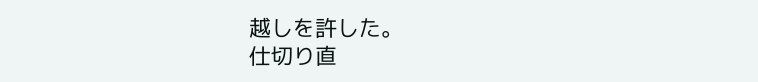越しを許した。
仕切り直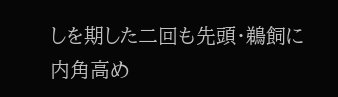しを期した二回も先頭・鵜飼に内角高め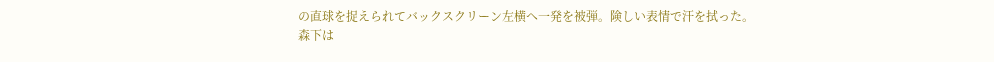の直球を捉えられてバックスクリーン左横へ一発を被弾。険しい表情で汗を拭った。
森下は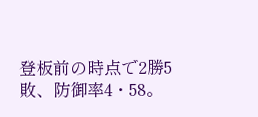登板前の時点で2勝5敗、防御率4・58。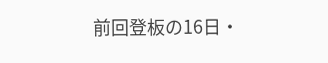前回登板の16日・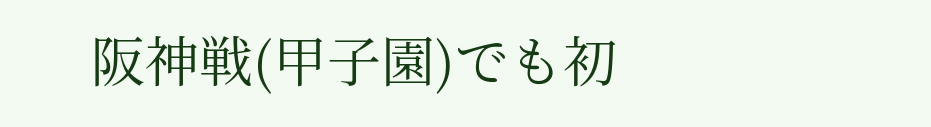阪神戦(甲子園)でも初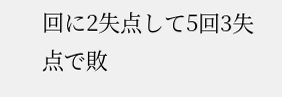回に2失点して5回3失点で敗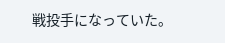戦投手になっていた。